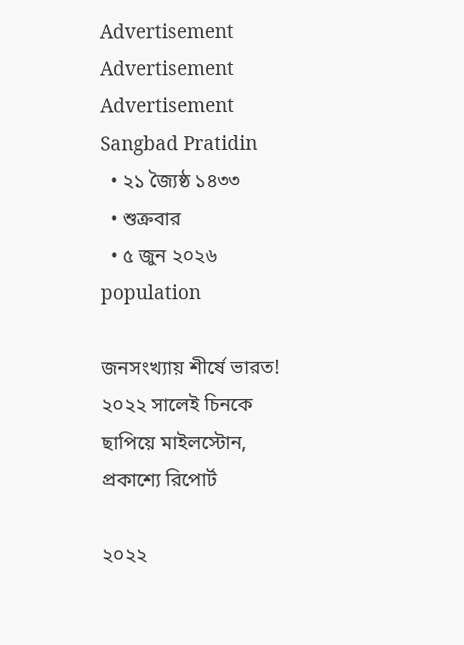Advertisement
Advertisement
Advertisement
Sangbad Pratidin
  • ২১ জ্যৈষ্ঠ ১৪৩৩
  • শুক্রবার
  • ৫ জুন ২০২৬
population

জনসংখ্যায় শীর্ষে ভারত! ২০২২ সালেই চিনকে ছাপিয়ে মাইলস্টোন, প্রকাশ্যে রিপোর্ট

২০২২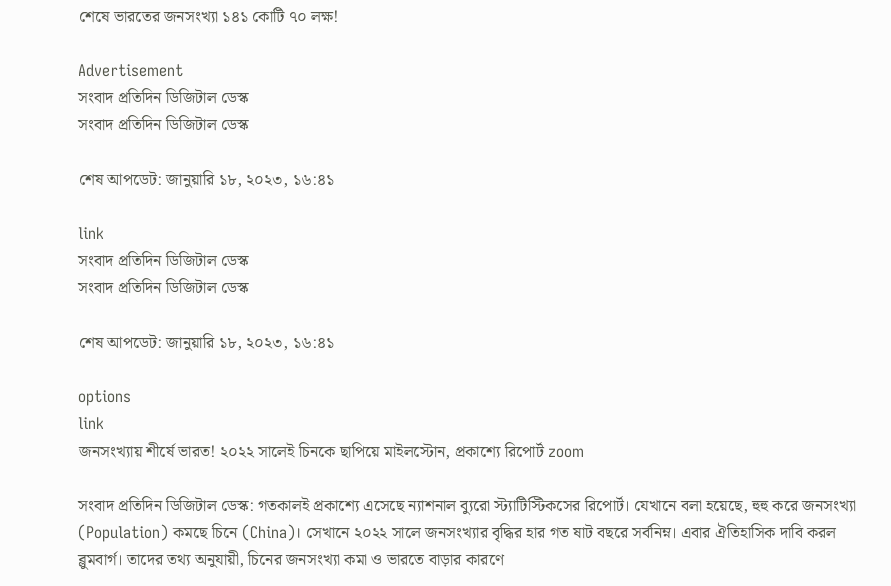শেষে ভারতের জনসংখ্যা ১৪১ কোটি ৭০ লক্ষ!

Advertisement
সংবাদ প্রতিদিন ডিজিটাল ডেস্ক
সংবাদ প্রতিদিন ডিজিটাল ডেস্ক

শেষ আপডেট: জানুয়ারি ১৮, ২০২৩, ১৬:৪১

link
সংবাদ প্রতিদিন ডিজিটাল ডেস্ক
সংবাদ প্রতিদিন ডিজিটাল ডেস্ক

শেষ আপডেট: জানুয়ারি ১৮, ২০২৩, ১৬:৪১

options
link
জনসংখ্যায় শীর্ষে ভারত! ২০২২ সালেই চিনকে ছাপিয়ে মাইলস্টোন, প্রকাশ্যে রিপোর্ট zoom

সংবাদ প্রতিদিন ডিজিটাল ডেস্ক: গতকালই প্রকাশ্যে এসেছে ন্যাশনাল ব্যুরো স্ট্যাটিস্টিকসের রিপোর্ট। যেখানে বলা হয়েছে, হুহু করে জনসংখ্যা (Population) কমছে চিনে (China)। সেখানে ২০২২ সালে জনসংখ্যার বৃদ্ধির হার গত ষাট বছরে সর্বনিম্ন। এবার ঐতিহাসিক দাবি করল ব্লুমবার্গ। তাদের তথ্য অনুযায়ী, চিনের জনসংখ্যা কমা ও ভারতে বাড়ার কারণে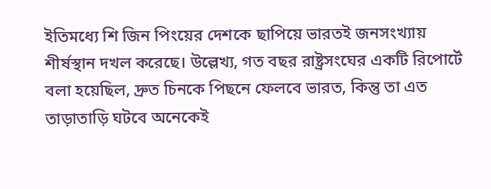ইতিমধ্যে শি জিন পিংয়ের দেশকে ছাপিয়ে ভারতই জনসংখ্যায় শীর্ষস্থান দখল করেছে। উল্লেখ্য, গত বছর রাষ্ট্রসংঘের একটি রিপোর্টে বলা হয়েছিল, দ্রুত চিনকে পিছনে ফেলবে ভারত, কিন্তু তা এত তাড়াতাড়ি ঘটবে অনেকেই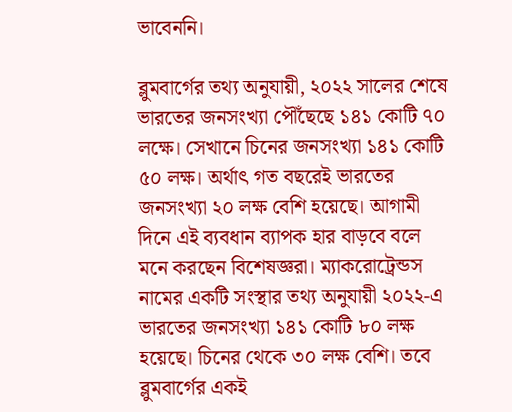ভাবেননি।

ব্লুমবার্গের তথ্য অনুযায়ী, ২০২২ সালের শেষে ভারতের জনসংখ্যা পৌঁছেছে ১৪১ কোটি ৭০ লক্ষে। সেখানে চিনের জনসংখ্যা ১৪১ কোটি ৫০ লক্ষ। অর্থাৎ গত বছরেই ভারতের জনসংখ্যা ২০ লক্ষ বেশি হয়েছে। আগামী দিনে এই ব্যবধান ব্যাপক হার বাড়বে বলে মনে করছেন বিশেষজ্ঞরা। ম্যাকরোট্রেন্ডস নামের একটি সংস্থার তথ্য অনুযায়ী ২০২২-এ ভারতের জনসংখ্যা ১৪১ কোটি ৮০ লক্ষ হয়েছে। চিনের থেকে ৩০ লক্ষ বেশি। তবে ব্লুমবার্গের একই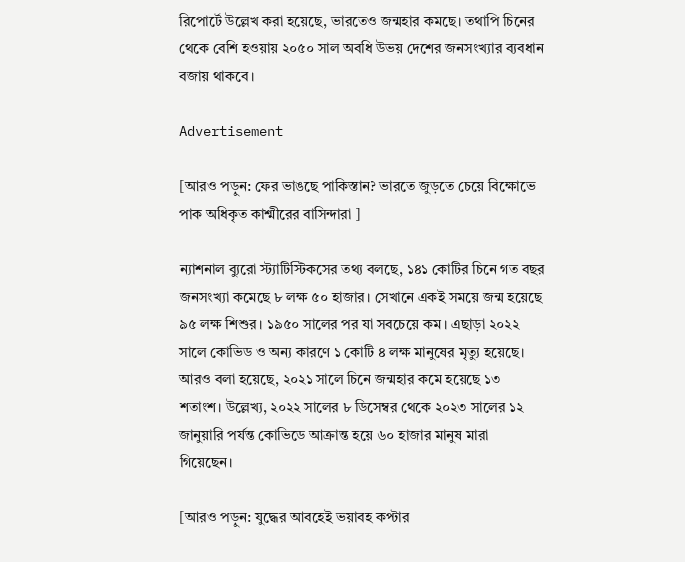রিপোর্টে উল্লেখ করা হয়েছে, ভারতেও জন্মহার কমছে। তথাপি চিনের থেকে বেশি হওয়ায় ২০৫০ সাল অবধি উভয় দেশের জনসংখ্যার ব্যবধান বজায় থাকবে।

Advertisement

[আরও পড়ুন: ফের ভাঙছে পাকিস্তান? ভারতে জুড়তে চেয়ে বিক্ষোভে পাক অধিকৃত কাশ্মীরের বাসিন্দারা ]

ন্যাশনাল ব্যুরো স্ট্যাটিস্টিকসের তথ্য বলছে, ১৪১ কোটির চিনে গত বছর জনসংখ্যা কমেছে ৮ লক্ষ ৫০ হাজার। সেখানে একই সময়ে জন্ম হয়েছে ৯৫ লক্ষ শিশুর। ১৯৫০ সালের পর যা সবচেয়ে কম। এছাড়া ২০২২ সালে কোভিড ও অন্য কারণে ১ কোটি ৪ লক্ষ মানুষের মৃত্যু হয়েছে। আরও বলা হয়েছে, ২০২১ সালে চিনে জন্মহার কমে হয়েছে ১৩ শতাংশ। উল্লেখ্য, ২০২২ সালের ৮ ডিসেম্বর থেকে ২০২৩ সালের ১২ জানুয়ারি পর্যন্ত কোভিডে আক্রান্ত হয়ে ৬০ হাজার মানুষ মারা গিয়েছেন।

[আরও পড়ুন: যুদ্ধের আবহেই ভয়াবহ কপ্টার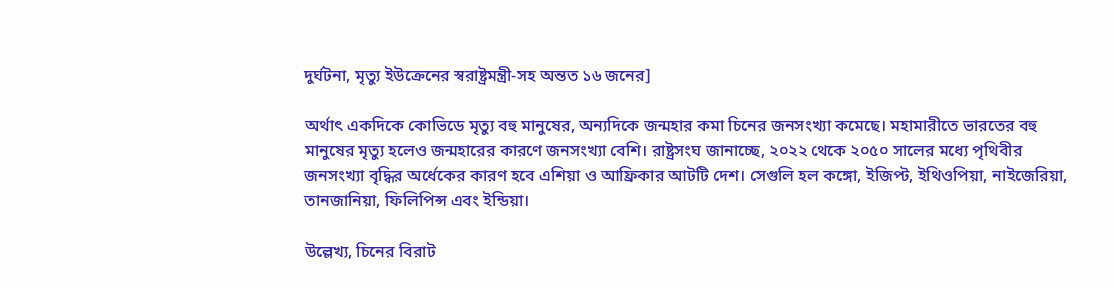দুর্ঘটনা, মৃত্যু ইউক্রেনের স্বরাষ্ট্রমন্ত্রী-সহ অন্তত ১৬ জনের]

অর্থাৎ একদিকে কোভিডে মৃত্যু বহু মানুষের, অন্যদিকে জন্মহার কমা চিনের জনসংখ্যা কমেছে। মহামারীতে ভারতের বহু মানুষের মৃত্যু হলেও জন্মহারের কারণে জনসংখ্যা বেশি। রাষ্ট্রসংঘ জানাচ্ছে, ২০২২ থেকে ২০৫০ সালের মধ্যে পৃথিবীর জনসংখ্যা বৃদ্ধির অর্ধেকের কারণ হবে এশিয়া ও আফ্রিকার আটটি দেশ। সেগুলি হল কঙ্গো, ইজিপ্ট, ইথিওপিয়া, নাইজেরিয়া, তানজানিয়া, ফিলিপিন্স এবং ইন্ডিয়া।

উল্লেখ্য, চিনের বিরাট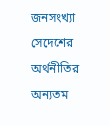জনসংখ্যা সেদেশের অর্থনীতির অন্যতম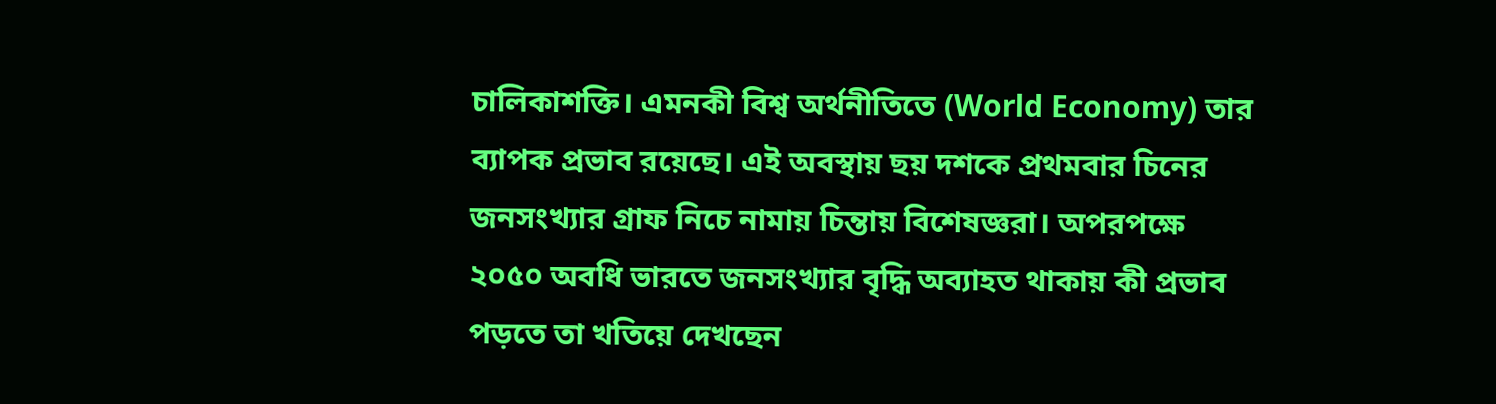চালিকাশক্তি। এমনকী বিশ্ব অর্থনীতিতে (World Economy) তার ব্যাপক প্রভাব রয়েছে। এই অবস্থায় ছয় দশকে প্রথমবার চিনের জনসংখ্যার গ্রাফ নিচে নামায় চিন্তায় বিশেষজ্ঞরা। অপরপক্ষে ২০৫০ অবধি ভারতে জনসংখ্যার বৃদ্ধি অব্যাহত থাকায় কী প্রভাব পড়তে তা খতিয়ে দেখছেন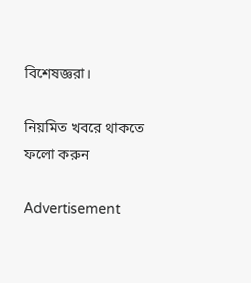বিশেষজ্ঞরা।

নিয়মিত খবরে থাকতে ফলো করুন

Advertisement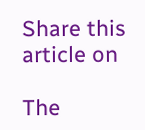Share this article on

The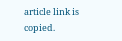article link is copied.